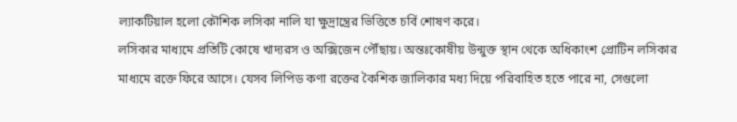ল্যাকটিয়াল হলো কৌশিক লসিকা নালি যা ক্ষুদ্রান্ত্রের ভিত্তিতে চর্বি শোষণ করে।
লসিকার মাধ্যমে প্রতিটি কোষে খাদ্যরস ও অক্সিজেন পৌঁছায়। অন্তঃকোষীয় উন্মুক্ত স্থান থেকে অধিকাংশ প্রোটিন লসিকার মাধ্যমে রক্তে ফিরে আসে। যেসব লিপিড কণা রক্তের কৈশিক জালিকার মধ্য দিয়ে পরিবাহিত হতে পারে না, সেগুলো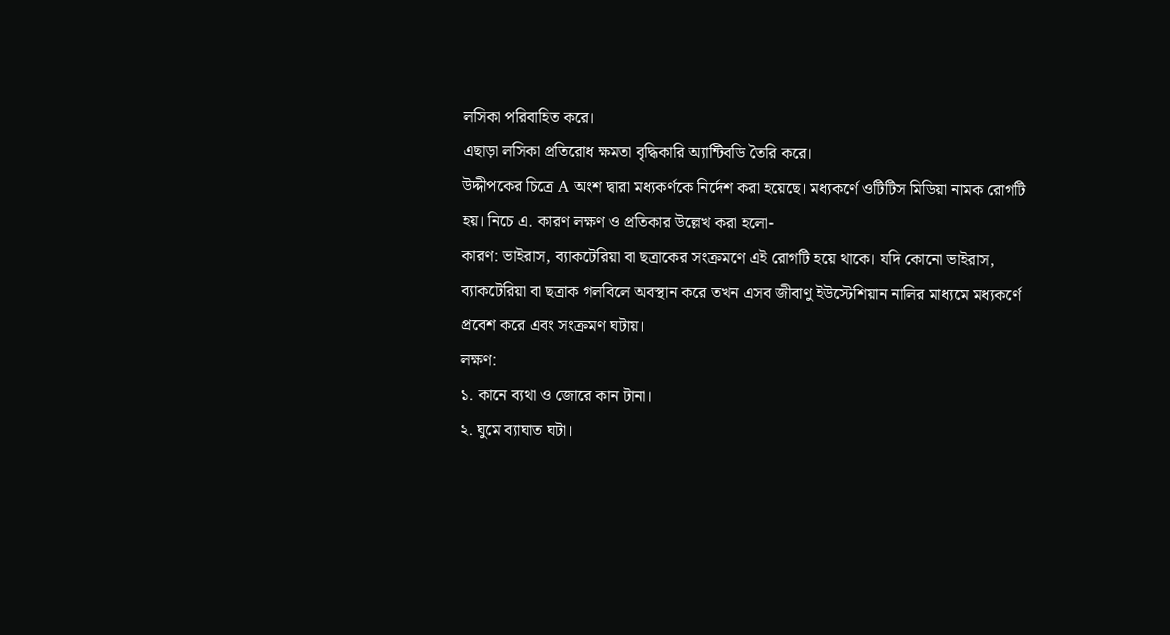লসিকা পরিবাহিত করে।
এছাড়া লসিকা প্রতিরোধ ক্ষমতা বৃদ্ধিকারি অ্যান্টিবডি তৈরি করে।
উদ্দীপকের চিত্রে A অংশ দ্বারা মধ্যকর্ণকে নির্দেশ করা হয়েছে। মধ্যকর্ণে ওটিটিস মিডিয়া নামক রোগটি হয়। নিচে এ. কারণ লক্ষণ ও প্রতিকার উল্লেখ করা হলো-
কারণ: ভাইরাস, ব্যাকটেরিয়া বা ছত্রাকের সংক্রমণে এই রোগটি হয়ে থাকে। যদি কোনো ভাইরাস, ব্যাকটেরিয়া বা ছত্রাক গলবিলে অবস্থান করে তখন এসব জীবাণু ইউস্টেশিয়ান নালির মাধ্যমে মধ্যকর্ণে প্রবেশ করে এবং সংক্রমণ ঘটায়।
লক্ষণ:
১. কানে ব্যথা ও জোরে কান টানা।
২. ঘুমে ব্যাঘাত ঘটা।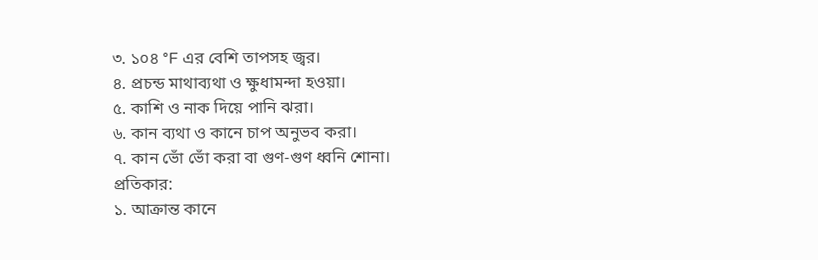৩. ১০৪ °F এর বেশি তাপসহ জ্বর।
৪. প্রচন্ড মাথাব্যথা ও ক্ষুধামন্দা হওয়া।
৫. কাশি ও নাক দিয়ে পানি ঝরা।
৬. কান ব্যথা ও কানে চাপ অনুভব করা।
৭. কান ভোঁ ভোঁ করা বা গুণ-গুণ ধ্বনি শোনা।
প্রতিকার:
১. আক্রান্ত কানে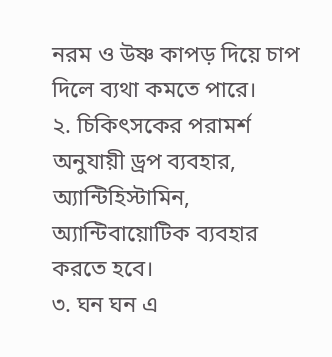নরম ও উষ্ণ কাপড় দিয়ে চাপ দিলে ব্যথা কমতে পারে।
২. চিকিৎসকের পরামর্শ অনুযায়ী ড্রপ ব্যবহার, অ্যান্টিহিস্টামিন, অ্যান্টিবায়োটিক ব্যবহার করতে হবে।
৩. ঘন ঘন এ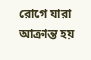রোগে যারা আক্রান্ত হয়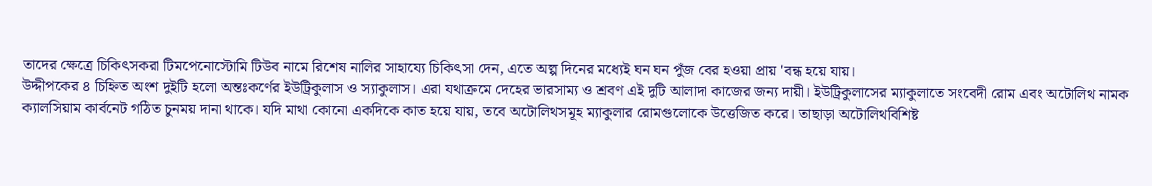তাদের ক্ষেত্রে চিকিৎসকরা টিমপেনোস্টোমি টিউব নামে রিশেষ নালির সাহায্যে চিকিৎসা দেন, এতে অল্প দিনের মধ্যেই ঘন ঘন পুঁজ বের হওয়া প্রায় 'বন্ধ হয়ে যায়।
উদ্দীপকের ৪ চিহ্নিত অংশ দুইটি হলো অন্তঃকর্ণের ইউট্রিকুলাস ও স্যাকুলাস। এরা যথাক্রমে দেহের ভারসাম্য ও শ্রবণ এই দুটি আলাদা কাজের জন্য দায়ী। ইউট্রিকুলাসের ম্যাকুলাতে সংবেদী রোম এবং অটোলিথ নামক ক্যালসিয়াম কার্বনেট গঠিত চুনময় দানা থাকে। যদি মাথা কোনো একদিকে কাত হয়ে যায়, তবে অটোলিথসমূহ ম্যাকুলার রোমগুলোকে উত্তেজিত করে। তাছাড়া অটোলিথবিশিষ্ট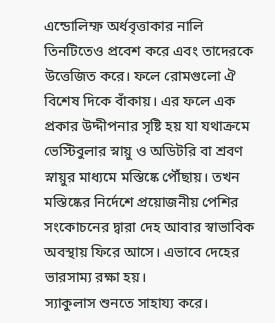এন্ডোলিম্ফ অর্ধবৃত্তাকার নালি তিনটিতেও প্রবেশ করে এবং তাদেরকে উত্তেজিত করে। ফলে রোমগুলো ঐ বিশেষ দিকে বাঁকায়। এর ফলে এক প্রকার উদ্দীপনার সৃষ্টি হয় যা যথাক্রমে ভেস্টিবুলার স্নায়ু ও অডিটরি বা শ্রবণ স্নায়ুর মাধ্যমে মস্তিষ্কে পৌঁছায়। তখন মস্তিষ্কের নির্দেশে প্রয়োজনীয় পেশির সংকোচনের দ্বারা দেহ আবার স্বাভাবিক অবস্থায় ফিরে আসে। এভাবে দেহের ভারসাম্য রক্ষা হয়।
স্যাকুলাস শুনতে সাহায্য করে।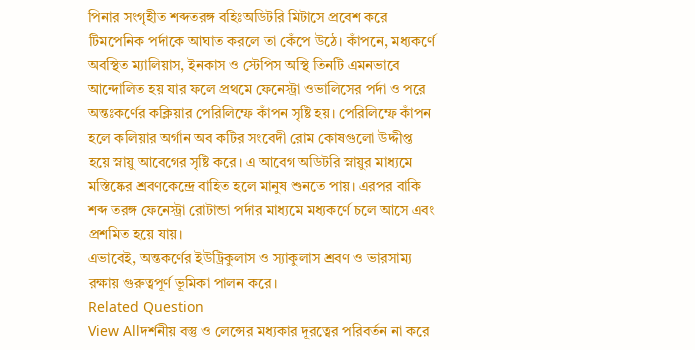পিনার সংগৃহীত শব্দতরঙ্গ বহিঃঅডিটরি মিটাসে প্রবেশ করে টিমপেনিক পর্দাকে আঘাত করলে তা কেঁপে উঠে। কাঁপনে, মধ্যকর্ণে অবস্থিত ম্যালিয়াস, ইনকাস ও স্টেপিস অস্থি তিনটি এমনভাবে আন্দোলিত হয় যার ফলে প্রথমে ফেনেস্ট্রা ওভালিসের পর্দা ও পরে অন্তঃকর্ণের কক্লিয়ার পেরিলিম্ফে কাঁপন সৃষ্টি হয়। পেরিলিম্ফে কাঁপন হলে কলিয়ার অর্গান অব কটির সংবেদী রোম কোষগুলো উদ্দীপ্ত হয়ে স্নায়ু আবেগের সৃষ্টি করে। এ আবেগ অডিটরি স্নায়ুর মাধ্যমে মস্তিষ্কের শ্রবণকেন্দ্রে বাহিত হলে মানুষ শুনতে পায়। এরপর বাকি শব্দ তরঙ্গ ফেনেস্ট্রা রোটান্ডা পর্দার মাধ্যমে মধ্যকর্ণে চলে আসে এবং প্রশমিত হয়ে যায়।
এভাবেই, অন্তকর্ণের ইউট্রিকুলাস ও স্যাকুলাস শ্রবণ ও ভারসাম্য রক্ষায় গুরুত্বপূর্ণ ভূমিকা পালন করে।
Related Question
View Allদর্শনীয় বস্তু ও লেন্সের মধ্যকার দূরত্বের পরিবর্তন না করে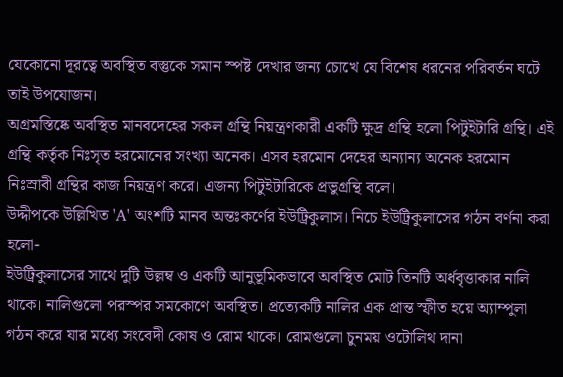যেকোনো দূরত্বে অবস্থিত বস্তুকে সমান স্পষ্ট দেখার জন্য চোখে যে বিশেষ ধরনের পরিবর্তন ঘটে তাই উপযোজন।
অগ্রমস্তিষ্কে অবস্থিত মানবদেহের সকল গ্রন্থি নিয়ন্ত্রণকারী একটি ক্ষুদ্র গ্রন্থি হলো পিটুইটারি গ্রন্থি। এই গ্রন্থি কর্তৃক নিঃসৃত হরমোনের সংখ্যা অনেক। এসব হরমোন দেহের অন্যান্য অনেক হরমোন নিঃস্রাবী গ্রন্থির কাজ নিয়ন্ত্রণ করে। এজন্য পিটুইটারিকে প্রভুগ্রন্থি বলে।
উদ্দীপকে উল্লিখিত 'A' অংশটি মানব অন্তঃকর্ণের ইউট্রিকুলাস। নিচে ইউট্রিকুলাসের গঠন বর্ণনা করা হলো-
ইউট্রিকুলাসের সাথে দুটি উল্লম্ব ও একটি আনুভূমিকভাবে অবস্থিত মোট তিনটি অর্ধবৃত্তাকার নালি থাকে। নালিগুলো পরস্পর সমকোণে অবস্থিত। প্রত্যেকটি নালির এক প্রান্ত স্ফীত হয়ে অ্যাম্পুলা গঠন করে যার মধ্যে সংবেদী কোষ ও রোম থাকে। রোমগুলো চুনময় ওটোলিথ দানা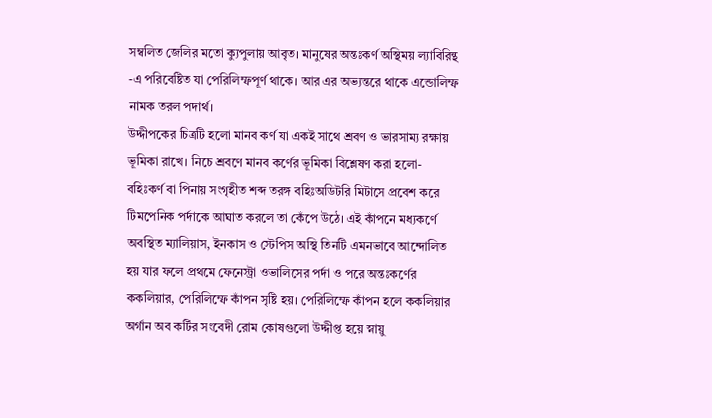সম্বলিত জেলির মতো ক্যুপুলায় আবৃত। মানুষের অন্তঃকর্ণ অস্থিময় ল্যাবিরিন্থ -এ পরিবেষ্টিত যা পেরিলিম্ফপূর্ণ থাকে। আর এর অভ্যন্তরে থাকে এন্ডোলিম্ফ নামক তরল পদার্থ।
উদ্দীপকের চিত্রটি হলো মানব কর্ণ যা একই সাথে শ্রবণ ও ভারসাম্য রক্ষায় ভূমিকা রাখে। নিচে শ্রবণে মানব কর্ণের ভূমিকা বিশ্লেষণ করা হলো-
বহিঃকর্ণ বা পিনায় সংগৃহীত শব্দ তরঙ্গ বহিঃঅডিটরি মিটাসে প্রবেশ করে টিমপেনিক পর্দাকে আঘাত করলে তা কেঁপে উঠে। এই কাঁপনে মধ্যকর্ণে অবস্থিত ম্যালিয়াস, ইনকাস ও স্টেপিস অস্থি তিনটি এমনভাবে আন্দোলিত হয় যার ফলে প্রথমে ফেনেস্ট্রা ওভালিসের পর্দা ও পরে অন্তঃকর্ণের ককলিয়ার, পেরিলিম্ফে কাঁপন সৃষ্টি হয়। পেরিলিম্ফে কাঁপন হলে ককলিয়ার অর্গান অব কর্টির সংবেদী রোম কোষগুলো উদ্দীপ্ত হয়ে স্নায়ু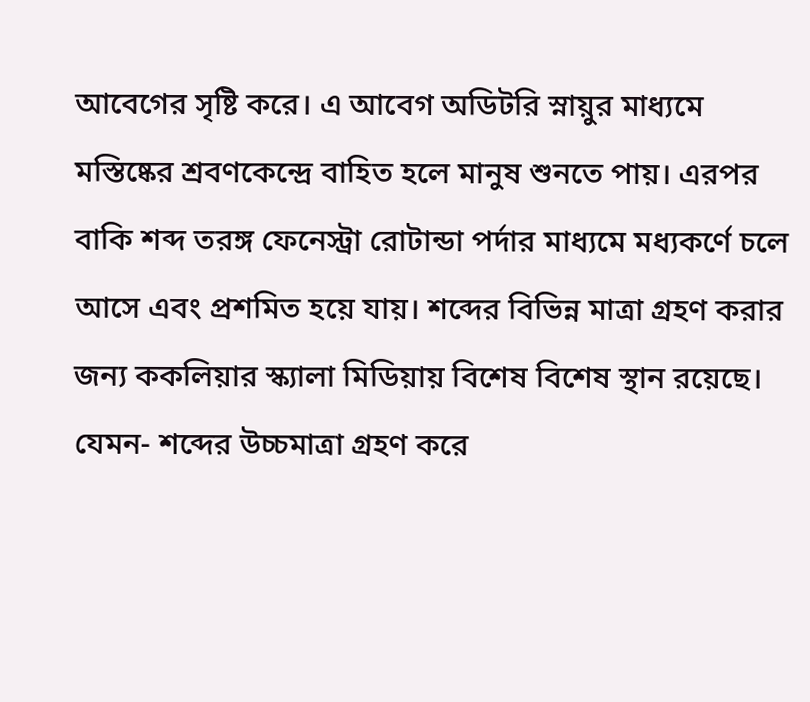আবেগের সৃষ্টি করে। এ আবেগ অডিটরি স্নায়ুর মাধ্যমে মস্তিষ্কের শ্রবণকেন্দ্রে বাহিত হলে মানুষ শুনতে পায়। এরপর বাকি শব্দ তরঙ্গ ফেনেস্ট্রা রোটান্ডা পর্দার মাধ্যমে মধ্যকর্ণে চলে আসে এবং প্রশমিত হয়ে যায়। শব্দের বিভিন্ন মাত্রা গ্রহণ করার জন্য ককলিয়ার স্ক্যালা মিডিয়ায় বিশেষ বিশেষ স্থান রয়েছে। যেমন- শব্দের উচ্চমাত্রা গ্রহণ করে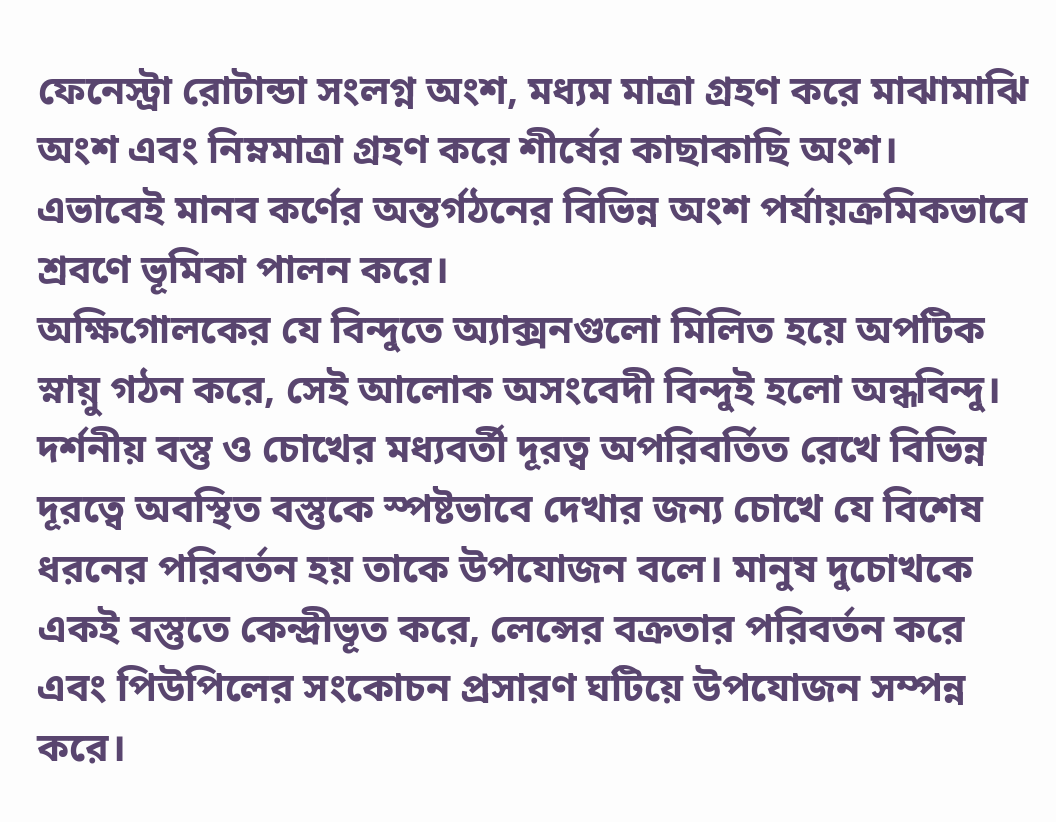ফেনেস্ট্রা রোটান্ডা সংলগ্ন অংশ, মধ্যম মাত্রা গ্রহণ করে মাঝামাঝি অংশ এবং নিম্নমাত্রা গ্রহণ করে শীর্ষের কাছাকাছি অংশ।
এভাবেই মানব কর্ণের অন্তর্গঠনের বিভিন্ন অংশ পর্যায়ক্রমিকভাবে শ্রবণে ভূমিকা পালন করে।
অক্ষিগোলকের যে বিন্দুতে অ্যাক্সনগুলো মিলিত হয়ে অপটিক স্নায়ু গঠন করে, সেই আলোক অসংবেদী বিন্দুই হলো অন্ধবিন্দু।
দর্শনীয় বস্তু ও চোখের মধ্যবর্তী দূরত্ব অপরিবর্তিত রেখে বিভিন্ন দূরত্বে অবস্থিত বস্তুকে স্পষ্টভাবে দেখার জন্য চোখে যে বিশেষ ধরনের পরিবর্তন হয় তাকে উপযোজন বলে। মানুষ দুচোখকে একই বস্তুতে কেন্দ্রীভূত করে, লেন্সের বক্রতার পরিবর্তন করে এবং পিউপিলের সংকোচন প্রসারণ ঘটিয়ে উপযোজন সম্পন্ন করে।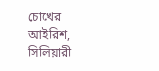চোখের আইরিশ, সিলিয়ারী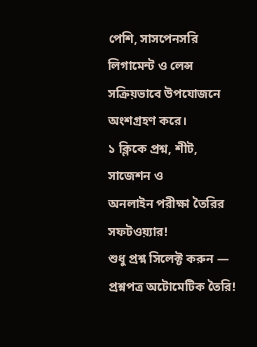পেশি, সাসপেনসরি লিগামেন্ট ও লেন্স সক্রিয়ভাবে উপযোজনে অংশগ্রহণ করে।
১ ক্লিকে প্রশ্ন, শীট, সাজেশন ও
অনলাইন পরীক্ষা তৈরির সফটওয়্যার!
শুধু প্রশ্ন সিলেক্ট করুন — প্রশ্নপত্র অটোমেটিক তৈরি!